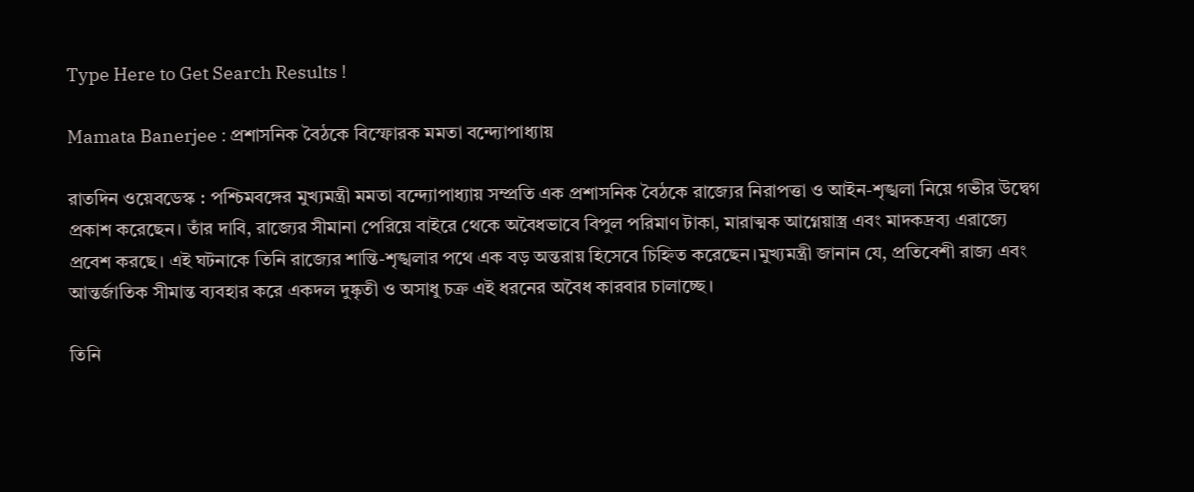Type Here to Get Search Results !

Mamata Banerjee : প্রশাসনিক বৈঠকে বিস্ফোরক মমতা বন্দ্যোপাধ্যায়

রাতদিন ওয়েবডেস্ক : পশ্চিমবঙ্গের মুখ্যমন্ত্রী মমতা বন্দ্যোপাধ্যায় সম্প্রতি এক প্রশাসনিক বৈঠকে রাজ্যের নিরাপত্তা ও আইন-শৃঙ্খলা নিয়ে গভীর উদ্বেগ প্রকাশ করেছেন। তাঁর দাবি, রাজ্যের সীমানা পেরিয়ে বাইরে থেকে অবৈধভাবে বিপুল পরিমাণ টাকা, মারাত্মক আগ্নেয়াস্ত্র এবং মাদকদ্রব্য এরাজ্যে প্রবেশ করছে। এই ঘটনাকে তিনি রাজ্যের শান্তি-শৃঙ্খলার পথে এক বড় অন্তরায় হিসেবে চিহ্নিত করেছেন।মুখ্যমন্ত্রী জানান যে, প্রতিবেশী রাজ্য এবং আন্তর্জাতিক সীমান্ত ব্যবহার করে একদল দুষ্কৃতী ও অসাধু চক্র এই ধরনের অবৈধ কারবার চালাচ্ছে।

তিনি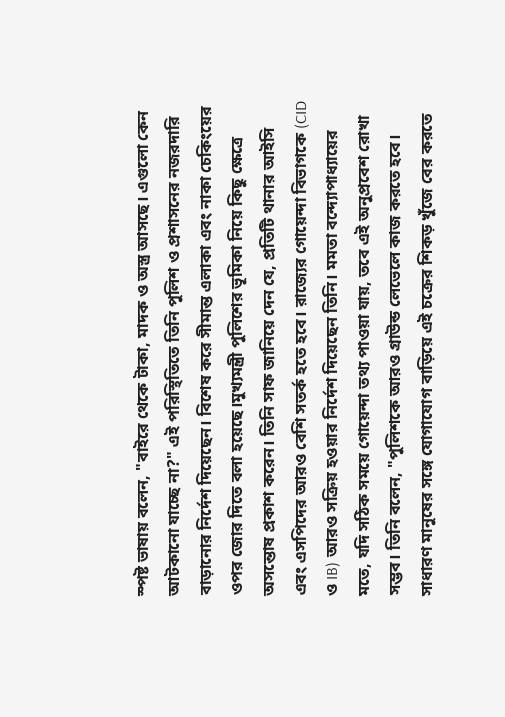স্পষ্ট ভাষায় বলেন, "বাইরে থেকে টাকা, মাদক ও অস্ত্র আসছে। এগুলো কেন আটকানো যাচ্ছে না?" এই পরিস্থিতিতে তিনি পুলিশ ও প্রশাসনের নজরদারি বাড়ানোর নির্দেশ দিয়েছেন। বিশেষ করে সীমান্ত এলাকা এবং নাকা চেকিংয়ের ওপর জোর দিতে বলা হয়েছে।মুখ্যমন্ত্রী পুলিশের ভূমিকা নিয়ে কিছু ক্ষেত্রে অসন্তোষ প্রকাশ করেন। তিনি সাফ জানিয়ে দেন যে, প্রতিটি থানার আইসি এবং এসপিদের আরও বেশি সতর্ক হতে হবে। রাজ্যের গোয়েন্দা বিভাগকে (CID ও IB) আরও সক্রিয় হওয়ার নির্দেশ দিয়েছেন তিনি। মমতা বন্দ্যোপাধ্যায়ের মতে, যদি সঠিক সময়ে গোয়েন্দা তথ্য পাওয়া যায়, তবে এই অনুপ্রবেশ রোখা সম্ভব। তিনি বলেন, "পুলিশকে আরও গ্রাউন্ড লেভেলে কাজ করতে হবে। সাধারণ মানুষের সঙ্গে যোগাযোগ বাড়িয়ে এই চক্রের শিকড় খুঁজে বের করতে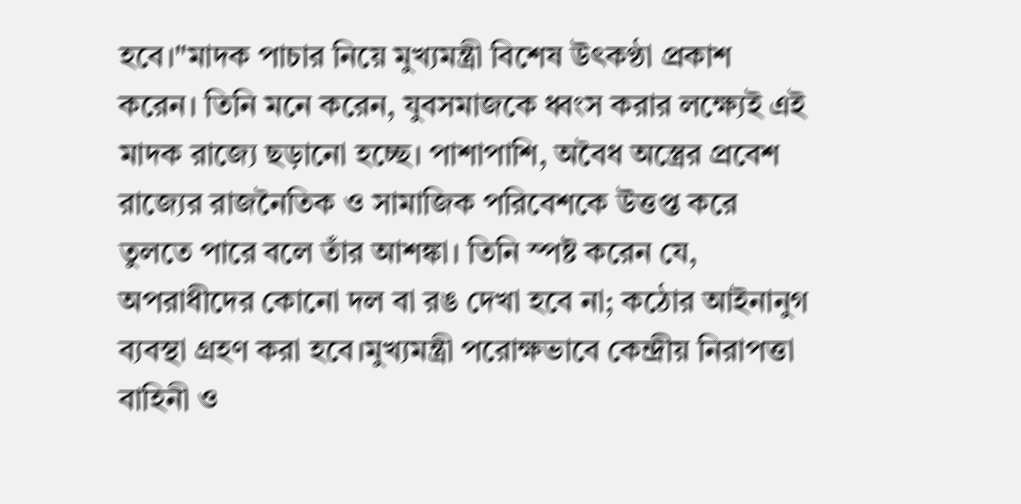হবে।"মাদক পাচার নিয়ে মুখ্যমন্ত্রী বিশেষ উৎকণ্ঠা প্রকাশ করেন। তিনি মনে করেন, যুবসমাজকে ধ্বংস করার লক্ষ্যেই এই মাদক রাজ্যে ছড়ানো হচ্ছে। পাশাপাশি, অবৈধ অস্ত্রের প্রবেশ রাজ্যের রাজনৈতিক ও সামাজিক পরিবেশকে উত্তপ্ত করে তুলতে পারে বলে তাঁর আশঙ্কা। তিনি স্পষ্ট করেন যে, অপরাধীদের কোনো দল বা রঙ দেখা হবে না; কঠোর আইনানুগ ব্যবস্থা গ্রহণ করা হবে।মুখ্যমন্ত্রী পরোক্ষভাবে কেন্দ্রীয় নিরাপত্তা বাহিনী ও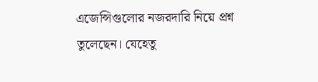এজেন্সিগুলোর নজরদারি নিয়ে প্রশ্ন তুলেছেন। যেহেতু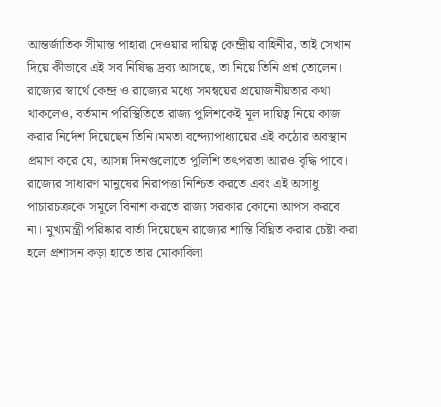আন্তর্জাতিক সীমান্ত পাহারা দেওয়ার দায়িত্ব কেন্দ্রীয় বাহিনীর, তাই সেখান দিয়ে কীভাবে এই সব নিষিদ্ধ দ্রব্য আসছে, তা নিয়ে তিনি প্রশ্ন তোলেন। রাজ্যের স্বার্থে কেন্দ্র ও রাজ্যের মধ্যে সমন্বয়ের প্রয়োজনীয়তার কথা থাকলেও, বর্তমান পরিস্থিতিতে রাজ্য পুলিশকেই মূল দায়িত্ব নিয়ে কাজ করার নির্দেশ দিয়েছেন তিনি।মমতা বন্দ্যোপাধ্যায়ের এই কঠোর অবস্থান প্রমাণ করে যে, আসন্ন দিনগুলোতে পুলিশি তৎপরতা আরও বৃদ্ধি পাবে। রাজ্যের সাধারণ মানুষের নিরাপত্তা নিশ্চিত করতে এবং এই অসাধু পাচারচক্রকে সমূলে বিনাশ করতে রাজ্য সরকার কোনো আপস করবে না। মুখ্যমন্ত্রী পরিষ্কার বার্তা দিয়েছেন রাজ্যের শান্তি বিঘ্নিত করার চেষ্টা করা হলে প্রশাসন কড়া হাতে তার মোকাবিলা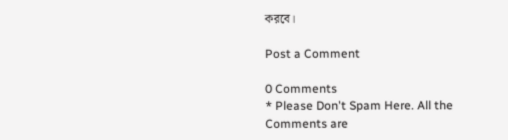করবে।

Post a Comment

0 Comments
* Please Don't Spam Here. All the Comments are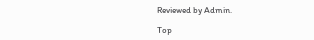Reviewed by Admin.

Top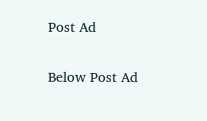Post Ad

Below Post Ad